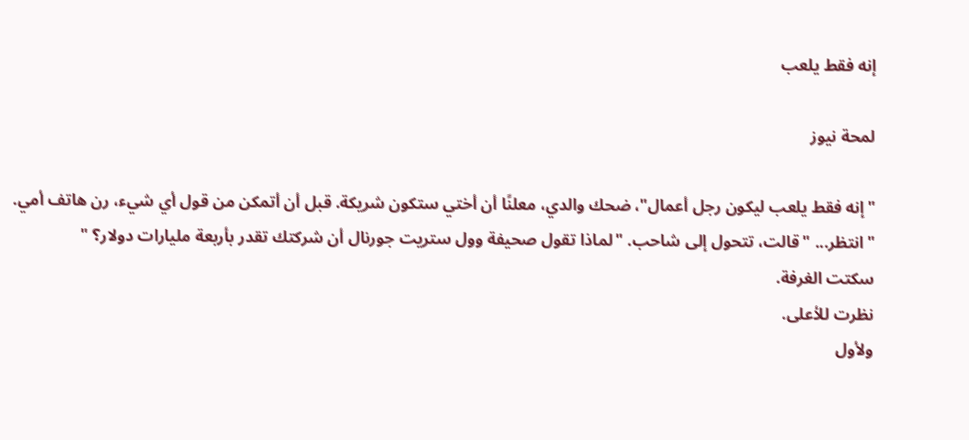إنه فقط يلعب

لمحة نيوز

"إنه فقط يلعب ليكون رجل أعمال"، ضحك والدي، معلنًا أن أختي ستكون شريكة. قبل أن أتمكن من قول أي شيء، رن هاتف أمي.
"انتظر... "قالت، تتحول إلى شاحب. "لماذا تقول صحيفة وول ستريت جورنال أن شركتك تقدر بأربعة مليارات دولار؟ "
سكتت الغرفة.
نظرت للأعلى.
ولأول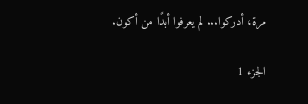مرة، أدركوا... لم يعرفوا أبدًا من أكون.

الجزء 1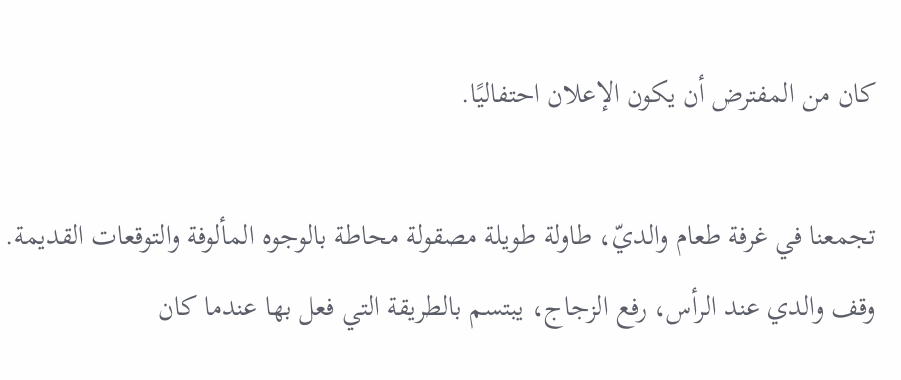كان من المفترض أن يكون الإعلان احتفاليًا.

تجمعنا في غرفة طعام والديّ، طاولة طويلة مصقولة محاطة بالوجوه المألوفة والتوقعات القديمة. وقف والدي عند الرأس، رفع الزجاج، يبتسم بالطريقة التي فعل بها عندما كان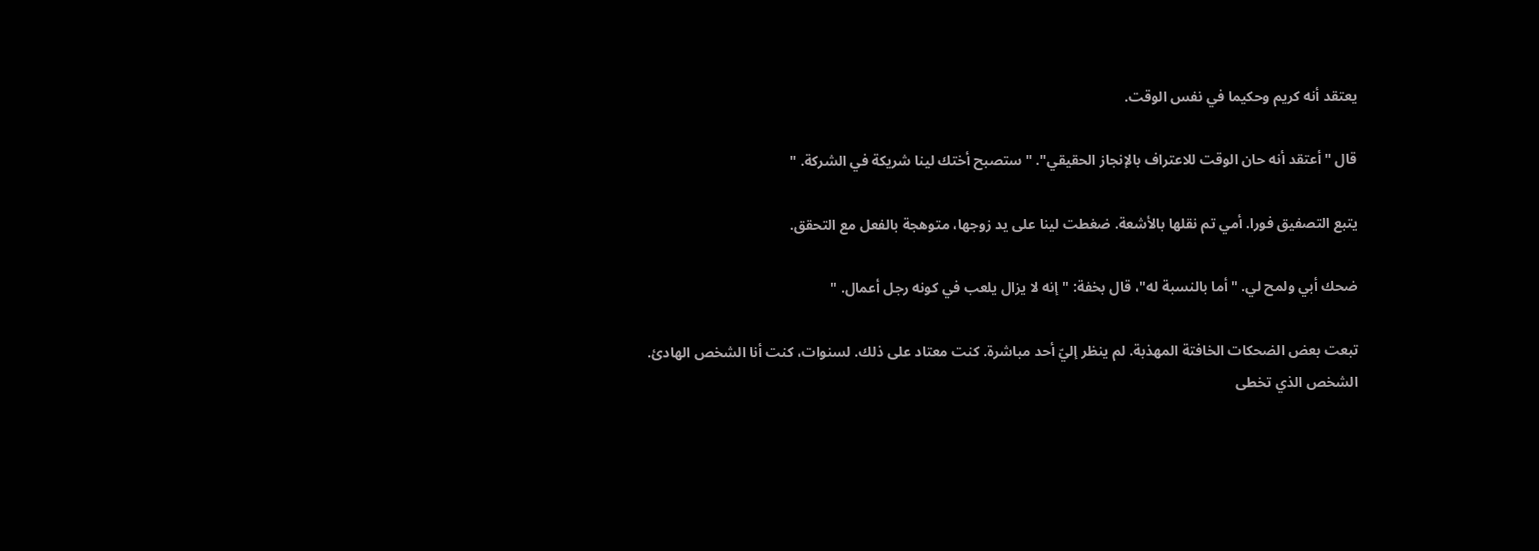يعتقد أنه كريم وحكيما في نفس الوقت.

قال "أعتقد أنه حان الوقت للاعتراف بالإنجاز الحقيقي". "ستصبح أختك لينا شريكة في الشركة. "

يتبع التصفيق فورا. أمي تم نقلها بالأشعة. ضغطت لينا على يد زوجها، متوهجة بالفعل مع التحقق.

ضحك أبي ولمح لي. "أما بالنسبة له"، قال بخفة: "إنه لا يزال يلعب في كونه رجل أعمال. "

تبعت بعض الضحكات الخافتة المهذبة. لم ينظر إليّ أحد مباشرة. كنت معتاد على ذلك. لسنوات، كنت أنا الشخص الهادئ. الشخص الذي تخطى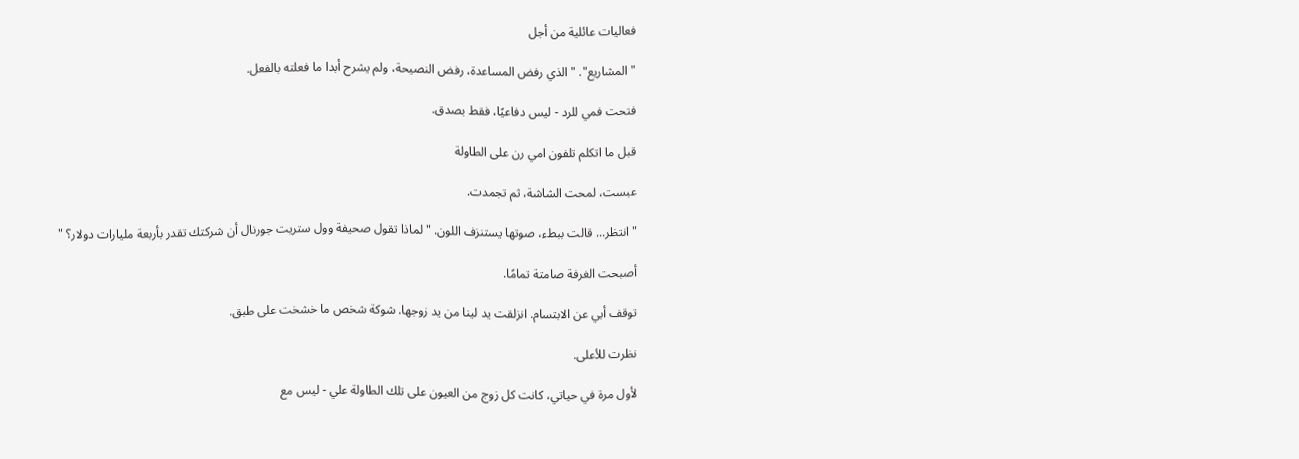فعاليات عائلية من أجل

"المشاريع". "الذي رفض المساعدة، رفض النصيحة، ولم يشرح أبدا ما فعلته بالفعل.

فتحت فمي للرد - ليس دفاعيًا، فقط بصدق.

قبل ما اتكلم تلفون امي رن على الطاولة

عبست، لمحت الشاشة، ثم تجمدت.

"انتظر... قالت ببطء، صوتها يستنزف اللون. "لماذا تقول صحيفة وول ستريت جورنال أن شركتك تقدر بأربعة مليارات دولار؟ "

أصبحت الغرفة صامتة تمامًا.

توقف أبي عن الابتسام. انزلقت يد لينا من يد زوجها. شوكة شخص ما خشخت على طبق.

نظرت للأعلى.

لأول مرة في حياتي، كانت كل زوج من العيون على تلك الطاولة علي - ليس مع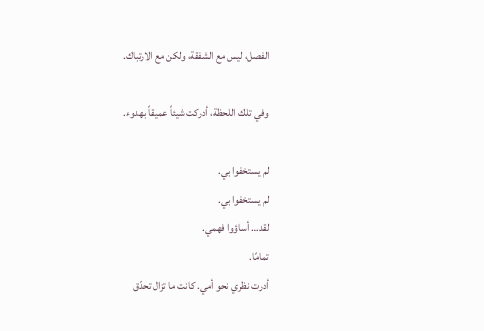الفصل، ليس مع الشفقة، ولكن مع الارتباك.

وفي تلك اللحظة، أدركت شيئاً عميقاً بهدوء.

لم يستخفوا بي.
لم يستخفوا بي.
لقد… أساؤوا فهمي.
تمامًا.
أدرت نظري نحو أمي. كانت ما تزال تحدّق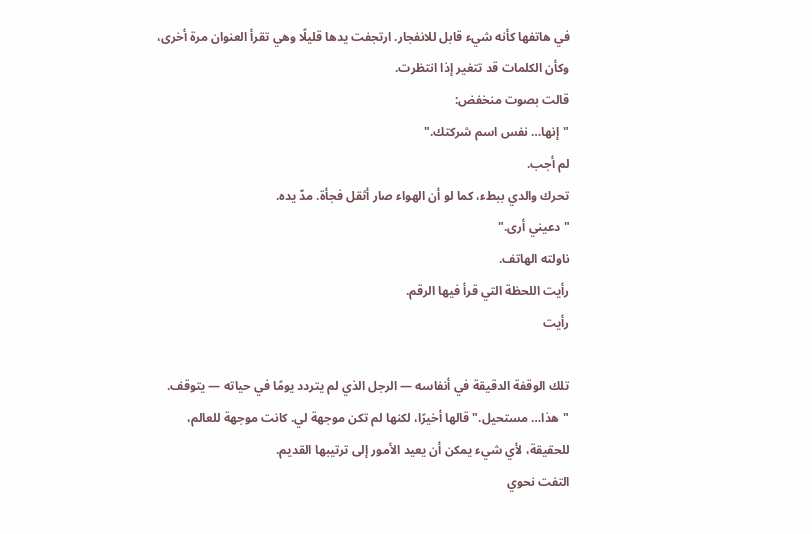في هاتفها كأنه شيء قابل للانفجار. ارتجفت يدها قليلًا وهي تقرأ العنوان مرة أخرى، وكأن الكلمات قد تتغير إذا انتظرت.
قالت بصوت منخفض:
"إنها… نفس اسم شركتك."
لم أجب.
تحرك والدي ببطء، كما لو أن الهواء صار أثقل فجأة. مدّ يده.
"دعيني أرى."
ناولته الهاتف.
رأيت اللحظة التي قرأ فيها الرقم.
رأيت

تلك الوقفة الدقيقة في أنفاسه — الرجل الذي لم يتردد يومًا في حياته — يتوقف.
"هذا… مستحيل." قالها أخيرًا، لكنها لم تكن موجهة لي. كانت موجهة للعالم، للحقيقة، لأي شيء يمكن أن يعيد الأمور إلى ترتيبها القديم.
التفت نحوي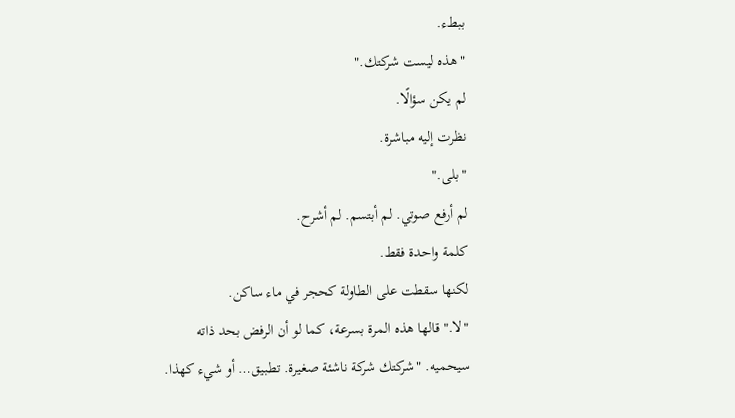ببطء.
"هذه ليست شركتك."
لم يكن سؤالًا.
نظرت إليه مباشرة.
"بلى."
لم أرفع صوتي. لم أبتسم. لم أشرح.
كلمة واحدة فقط.
لكنها سقطت على الطاولة كحجر في ماء ساكن.
"لا." قالها هذه المرة بسرعة، كما لو أن الرفض بحد ذاته سيحميه. "شركتك شركة ناشئة صغيرة. تطبيق… أو شيء كهذا.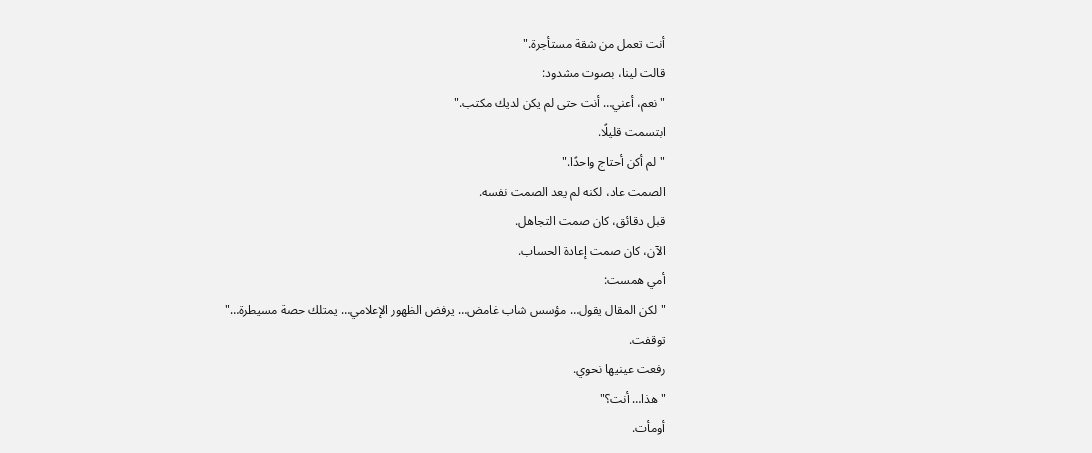أنت تعمل من شقة مستأجرة."
قالت لينا، بصوت مشدود:
"نعم، أعني… أنت حتى لم يكن لديك مكتب."
ابتسمت قليلًا.
"لم أكن أحتاج واحدًا."
الصمت عاد، لكنه لم يعد الصمت نفسه.
قبل دقائق، كان صمت التجاهل.
الآن، كان صمت إعادة الحساب.
أمي همست:
"لكن المقال يقول… مؤسس شاب غامض… يرفض الظهور الإعلامي… يمتلك حصة مسيطرة…"
توقفت.
رفعت عينيها نحوي.
"هذا… أنت؟"
أومأت.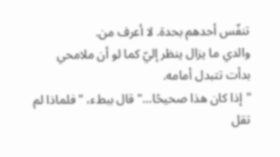تنفّس أحدهم بحدة. لا أعرف من.
والدي ما يزال ينظر إليّ كما لو أن ملامحي بدأت تتبدل أمامه.
"إذا كان هذا صحيحًا…" قال ببطء، "فلماذا لم
تقل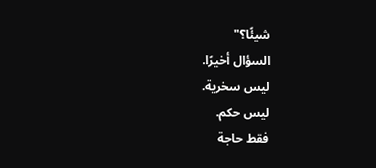شيئًا؟"
السؤال أخيرًا.
ليس سخرية.
ليس حكم.
فقط حاجة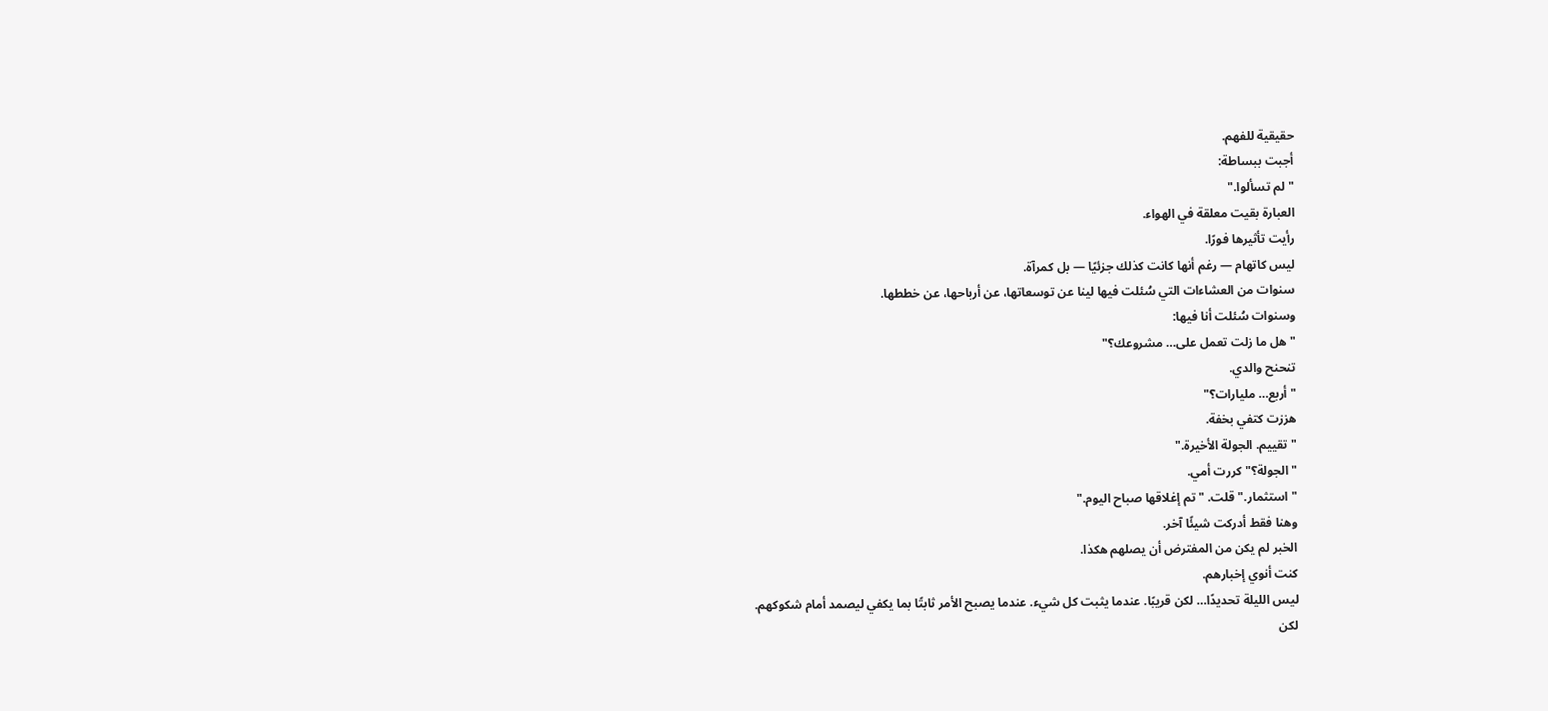حقيقية للفهم.
أجبت ببساطة:
"لم تسألوا."
العبارة بقيت معلقة في الهواء.
رأيت تأثيرها فورًا.
ليس كاتهام — رغم أنها كانت كذلك جزئيًا — بل كمرآة.
سنوات من العشاءات التي سُئلت فيها لينا عن توسعاتها، عن أرباحها، عن خططها.
وسنوات سُئلت أنا فيها:
"هل ما زلت تعمل على… مشروعك؟"
تنحنح والدي.
"أربع… مليارات؟"
هززت كتفي بخفة.
"تقييم. الجولة الأخيرة."
"الجولة؟" كررت أمي.
"استثمار." قلت. "تم إغلاقها صباح اليوم."
وهنا فقط أدركت شيئًا آخر.
الخبر لم يكن من المفترض أن يصلهم هكذا.
كنت أنوي إخبارهم.
ليس الليلة تحديدًا… لكن قريبًا. عندما يثبت كل شيء. عندما يصبح الأمر ثابتًا بما يكفي ليصمد أمام شكوكهم.
لكن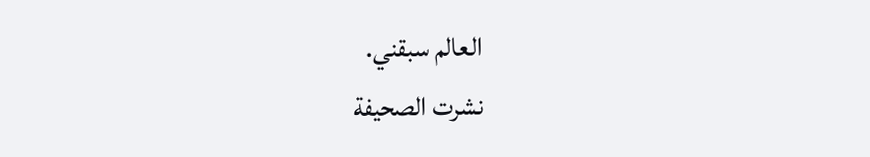العالم سبقني.
نشرت الصحيفة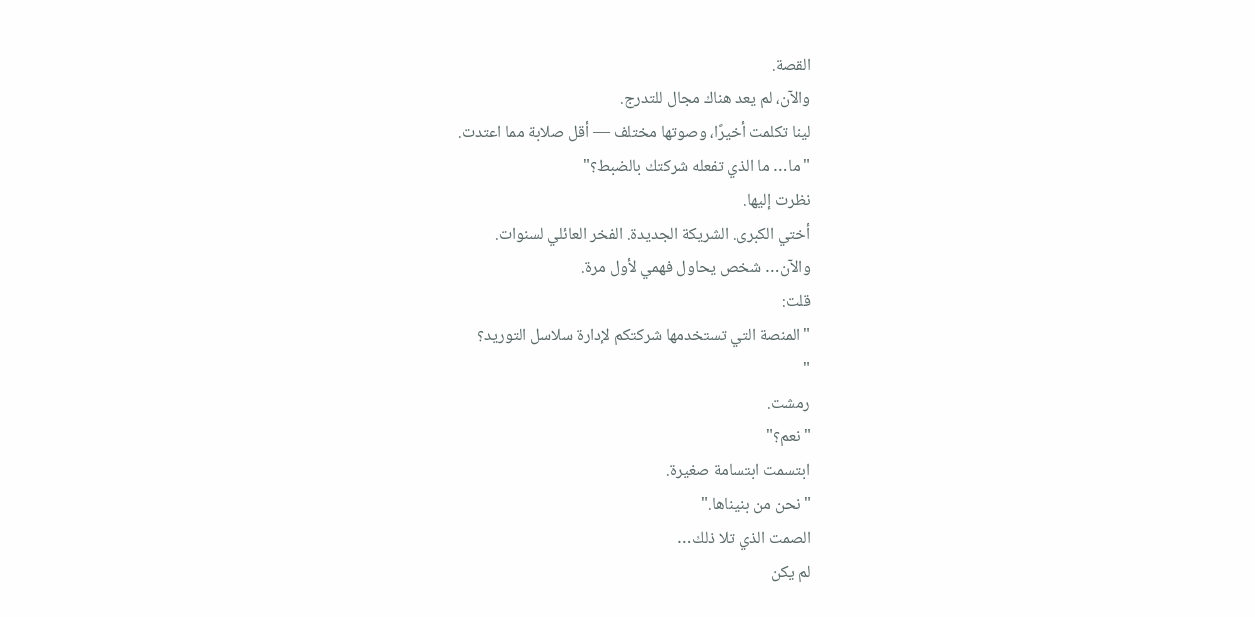القصة.
والآن، لم يعد هناك مجال للتدرج.
لينا تكلمت أخيرًا، وصوتها مختلف — أقل صلابة مما اعتدت.
"ما… ما الذي تفعله شركتك بالضبط؟"
نظرت إليها.
أختي الكبرى. الشريكة الجديدة. الفخر العائلي لسنوات.
والآن… شخص يحاول فهمي لأول مرة.
قلت:
"المنصة التي تستخدمها شركتكم لإدارة سلاسل التوريد؟
"
رمشت.
"نعم؟"
ابتسمت ابتسامة صغيرة.
"نحن من بنيناها."
الصمت الذي تلا ذلك…
لم يكن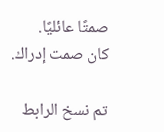صمتًا عائليًا.
كان صمت إدراك.

تم نسخ الرابط